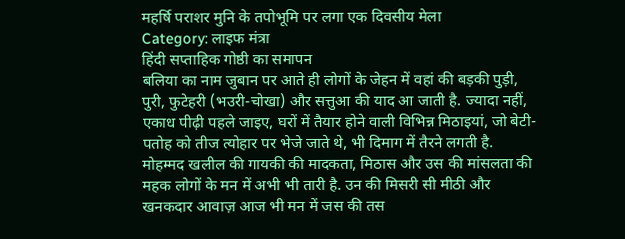महर्षि पराशर मुनि के तपोभूमि पर लगा एक दिवसीय मेला
Category: लाइफ मंत्रा
हिंदी सप्ताहिक गोष्ठी का समापन
बलिया का नाम जुबान पर आते ही लोगों के जेहन में वहां की बड़की पुड़ी, पुरी, फुटेहरी (भउरी-चोखा) और सत्तुआ की याद आ जाती है. ज्यादा नहीं, एकाध पीढ़ी पहले जाइए, घरों में तैयार होने वाली विभिन्न मिठाइयां, जो बेटी-पतोह को तीज त्योहार पर भेजे जाते थे, भी दिमाग में तैरने लगती है.
मोहम्मद खलील की गायकी की मादकता, मिठास और उस की मांसलता की महक लोगों के मन में अभी भी तारी है. उन की मिसरी सी मीठी और खनकदार आवाज़ आज भी मन में जस की तस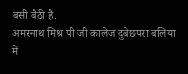बसी बैठी है.
अमरनाथ मिश्र पी जी कालेज दुबेछपरा बलिया में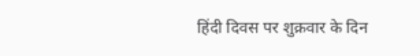हिंदी दिवस पर शुक्रवार के दिन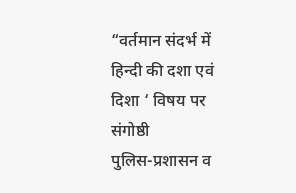“वर्तमान संदर्भ में हिन्दी की दशा एवं दिशा ‘ विषय पर संगोष्ठी
पुलिस-प्रशासन व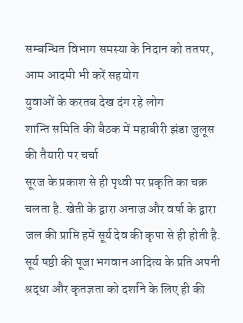सम्बन्धित विभाग समस्या के निदान को ततपर, आम आदमी भी करें सहयोग
युवाओं के करतब देख दंग रहे लोग
शान्ति समिति की बैठक में महाबीरी झंडा जुलूस की तैयारी पर चर्चा
सूरज के प्रकाश से ही पृथ्वी पर प्रकृति का चक्र चलता है. खेती के द्वारा अनाज और वर्षा के द्वारा जल की प्राप्ति हमें सूर्य देव की कृपा से ही होती है. सूर्य षष्ठी की पूजा भगवान आदित्य के प्रति अपनी श्रद्धा और कृतज्ञता को दर्शाने के लिए ही की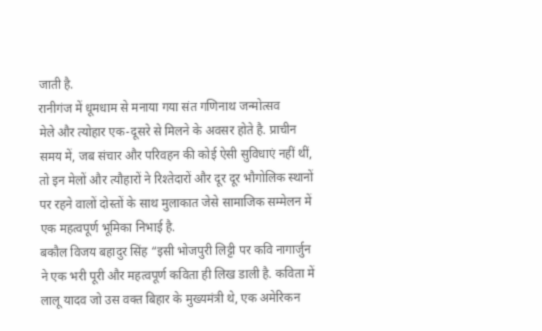जाती है.
रानीगंज में धूमधाम से मनाया गया संत गणिनाथ जन्मोत्सव
मेले और त्योहार एक-दूसरे से मिलने के अवसर होते है. प्राचीन समय में, जब संचार और परिवहन की कोई ऐसी सुविधाएं नहीं थीं, तो इन मेलों और त्यौहारों ने रिश्तेदारों और दूर दूर भौगोलिक स्थानों पर रहने वालों दोस्तों के साथ मुलाकात जेसे सामाजिक सम्मेलन में एक महत्वपूर्ण भूमिका निभाई है.
बकौल विजय बहादुर सिंह “इसी भोजपुरी लिट्टी पर कवि नागार्जुन ने एक भरी पूरी और महत्वपूर्ण कविता ही लिख डाली है. कविता में लालू यादव जो उस वक्त बिहार के मुख्यमंत्री थे, एक अमेरिकन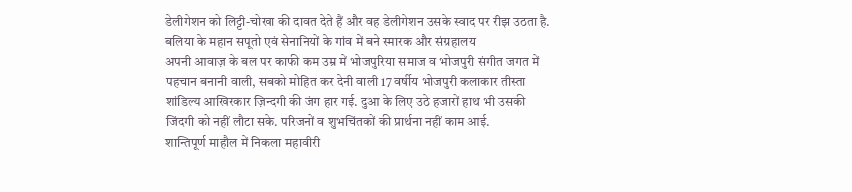डेलीगेशन को लिट्टी-चोखा की दावत देते हैं और वह डेलीगेशन उसके स्वाद पर रीझ उठता है.
बलिया के महान सपूतो एवं सेनानियों के गांव में बने स्मारक और संग्रहालय
अपनी आवाज़ के बल पर काफी कम उम्र में भोजपुरिया समाज व भोजपुरी संगीत जगत में पहचान बनानी वाली, सबको मोहित कर देनी वाली 17 वर्षीय भोजपुरी कलाकार तीस्ता शांडिल्य आखिरकार ज़िन्दगी की जंग हार गई. दुआ के लिए उठे हजारों हाथ भी उसकी जिंदगी को नहीं लौटा सके. परिजनों व शुभचिंतकों की प्रार्थना नहीं काम आई.
शान्तिपूर्ण माहौल में निकला महावीरी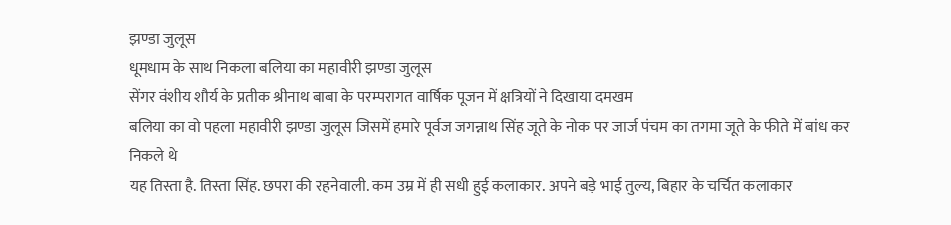झण्डा जुलूस
धूमधाम के साथ निकला बलिया का महावीरी झण्डा जुलूस
सेंगर वंशीय शौर्य के प्रतीक श्रीनाथ बाबा के परम्परागत वार्षिक पूजन में क्षत्रियों ने दिखाया दमखम
बलिया का वो पहला महावीरी झण्डा जुलूस जिसमें हमारे पूर्वज जगन्नाथ सिंह जूते के नोक पर जार्ज पंचम का तगमा जूते के फीते में बांध कर निकले थे
यह तिस्ता है. तिस्ता सिंह. छपरा की रहनेवाली. कम उम्र में ही सधी हुई कलाकार. अपने बड़े भाई तुल्य, बिहार के चर्चित कलाकार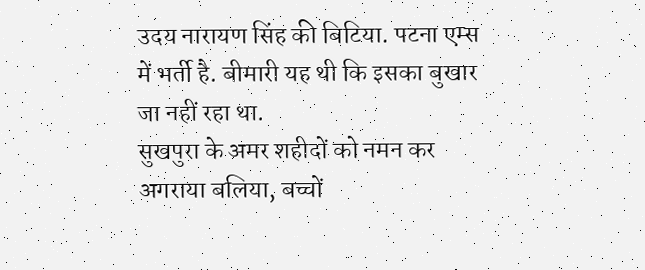उदय नारायण सिंह की बिटिया. पटना एम्स में भर्ती है. बीमारी यह थी कि इसका बुखार जा नहीं रहा था.
सुखपुरा के अमर शहीदों को नमन कर अगराया बलिया, बच्चों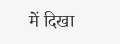में दिखा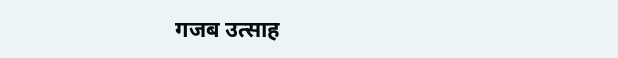गजब उत्साह